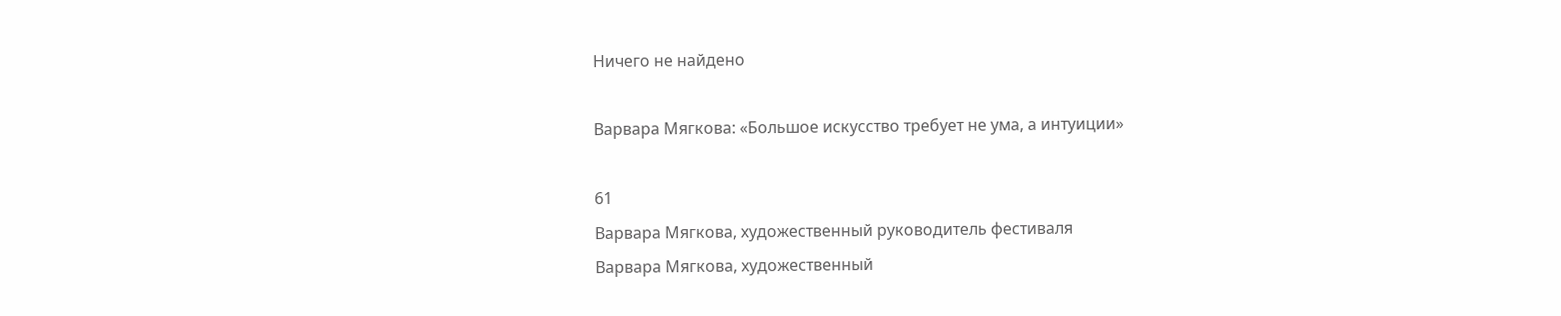Ничего не найдено

Варвара Мягкова: «Большое искусство требует не ума, а интуиции»

61
Варвара Мягкова, художественный руководитель фестиваля
Варвара Мягкова, художественный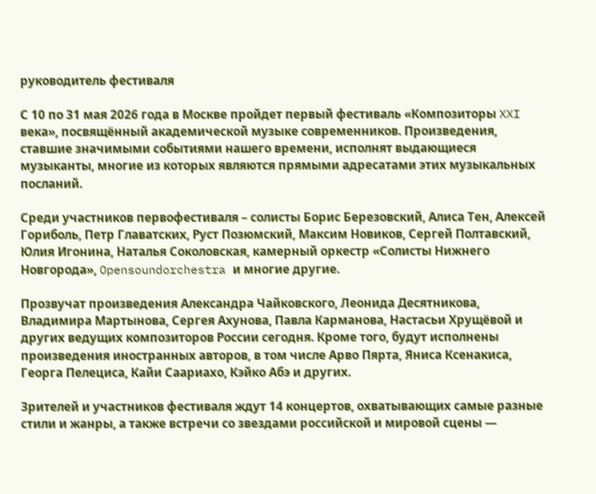руководитель фестиваля

С 10 по 31 мая 2026 года в Москве пройдет первый фестиваль «Композиторы XXI века», посвящённый академической музыке современников. Произведения, ставшие значимыми событиями нашего времени, исполнят выдающиеся музыканты, многие из которых являются прямыми адресатами этих музыкальных посланий.

Среди участников первофестиваля – солисты Борис Березовский, Алиса Тен, Алексей Гориболь, Петр Главатских, Руст Позюмский, Максим Новиков, Сергей Полтавский, Юлия Игонина, Наталья Соколовская, камерный оркестр «Солисты Нижнего Новгорода», Opensoundorchestra и многие другие.

Прозвучат произведения Александра Чайковского, Леонида Десятникова, Владимира Мартынова, Сергея Ахунова, Павла Карманова, Настасьи Хрущёвой и других ведущих композиторов России сегодня. Кроме того, будут исполнены произведения иностранных авторов, в том числе Арво Пярта, Яниса Ксенакиса, Георга Пелециса, Кайи Саариахо, Кэйко Абэ и других.

Зрителей и участников фестиваля ждут 14 концертов, охватывающих самые разные стили и жанры, а также встречи со звездами российской и мировой сцены —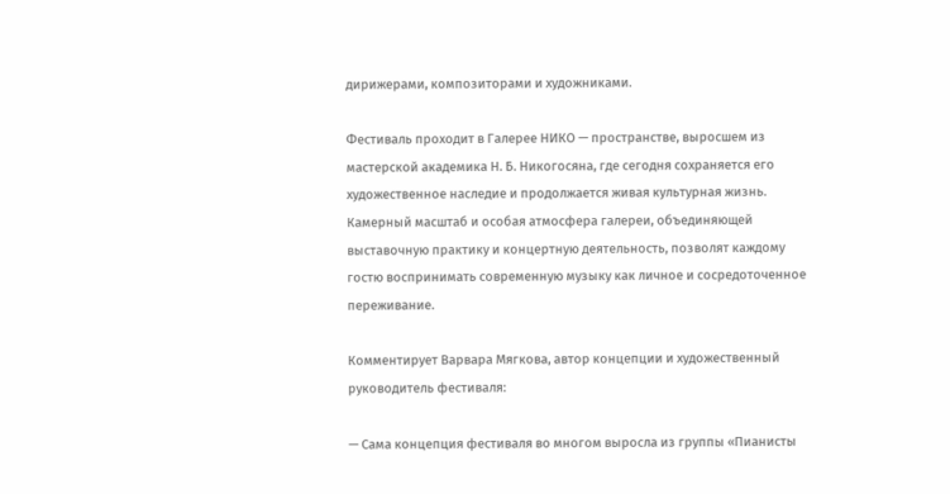дирижерами, композиторами и художниками.

Фестиваль проходит в Галерее НИКО — пространстве, выросшем из мастерской академика Н. Б. Никогосяна, где сегодня сохраняется его художественное наследие и продолжается живая культурная жизнь. Камерный масштаб и особая атмосфера галереи, объединяющей выставочную практику и концертную деятельность, позволят каждому гостю воспринимать современную музыку как личное и сосредоточенное переживание.

Комментирует Варвара Мягкова, автор концепции и художественный руководитель фестиваля:

— Сама концепция фестиваля во многом выросла из группы «Пианисты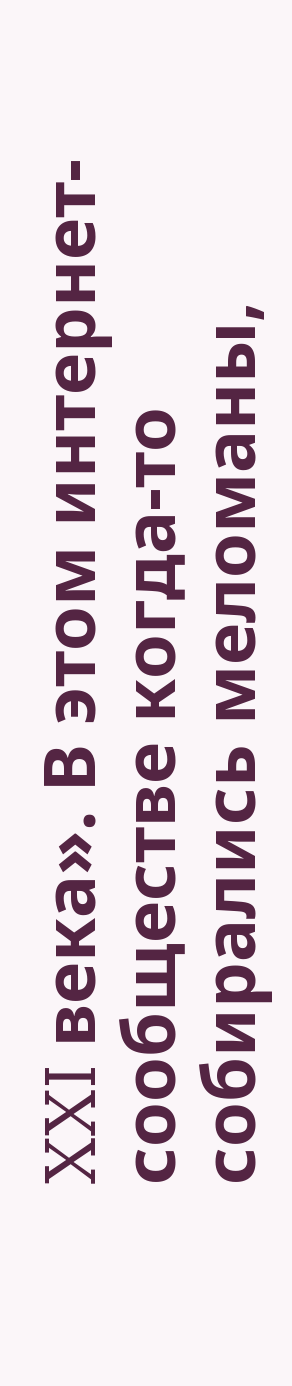XXI века». В этом интернет-сообществе когда-то собирались меломаны,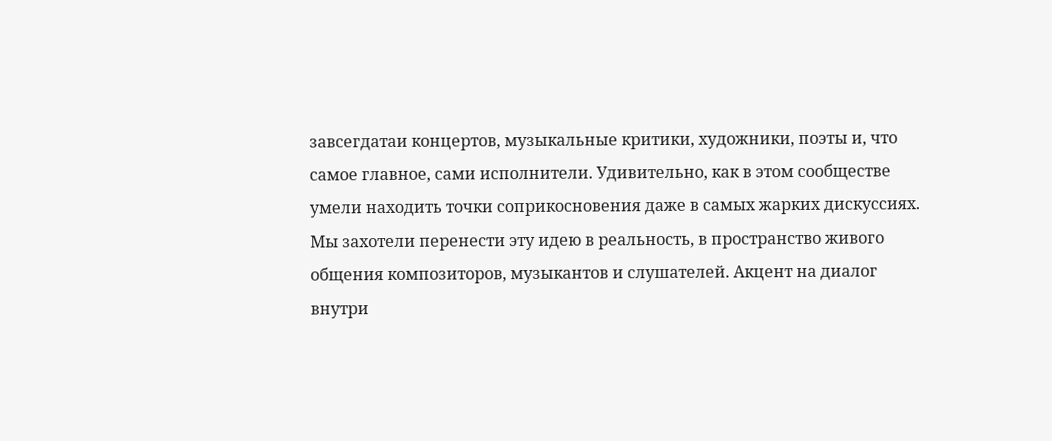завсегдатаи концертов, музыкальные критики, художники, поэты и, что самое главное, сами исполнители. Удивительно, как в этом сообществе умели находить точки соприкосновения даже в самых жарких дискуссиях. Мы захотели перенести эту идею в реальность, в пространство живого общения композиторов, музыкантов и слушателей. Акцент на диалог внутри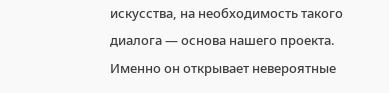искусства, на необходимость такого диалога — основа нашего проекта. Именно он открывает невероятные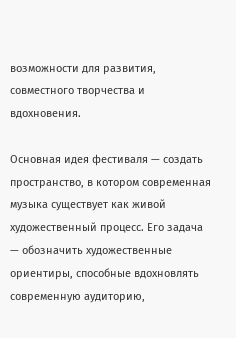возможности для развития, совместного творчества и вдохновения.

Основная идея фестиваля — создать пространство, в котором современная музыка существует как живой художественный процесс. Его задача — обозначить художественные ориентиры, способные вдохновлять современную аудиторию,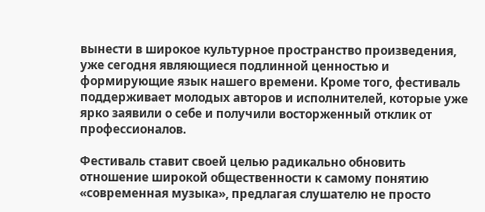вынести в широкое культурное пространство произведения, уже сегодня являющиеся подлинной ценностью и формирующие язык нашего времени. Кроме того, фестиваль поддерживает молодых авторов и исполнителей, которые уже ярко заявили о себе и получили восторженный отклик от профессионалов.

Фестиваль ставит своей целью радикально обновить отношение широкой общественности к самому понятию «современная музыка», предлагая слушателю не просто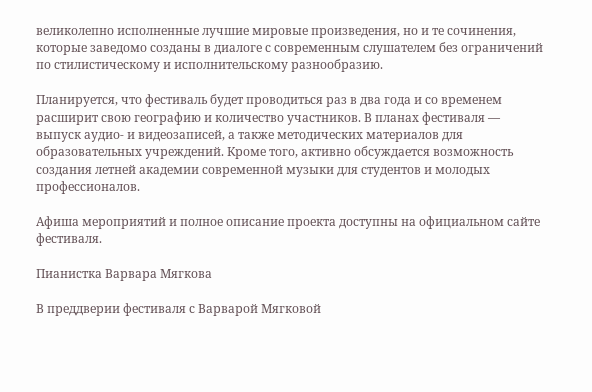великолепно исполненные лучшие мировые произведения, но и те сочинения, которые заведомо созданы в диалоге с современным слушателем без ограничений по стилистическому и исполнительскому разнообразию.

Планируется, что фестиваль будет проводиться раз в два года и со временем расширит свою географию и количество участников. В планах фестиваля — выпуск аудио- и видеозаписей, а также методических материалов для образовательных учреждений. Кроме того, активно обсуждается возможность создания летней академии современной музыки для студентов и молодых профессионалов.

Афиша мероприятий и полное описание проекта доступны на официальном сайте фестиваля.

Пианистка Варвара Мягкова

В преддверии фестиваля с Варварой Мягковой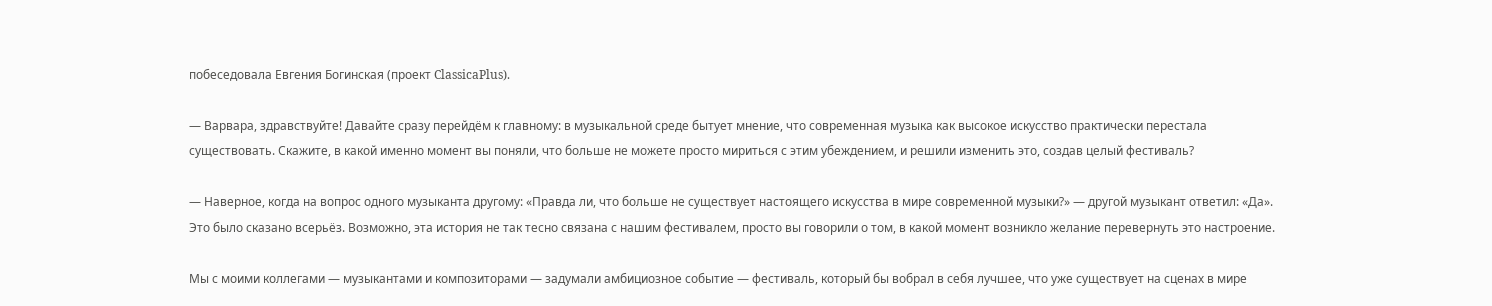побеседовала Евгения Богинская (проект ClassicaPlus).

— Варвара, здравствуйте! Давайте сразу перейдём к главному: в музыкальной среде бытует мнение, что современная музыка как высокое искусство практически перестала существовать. Скажите, в какой именно момент вы поняли, что больше не можете просто мириться с этим убеждением, и решили изменить это, создав целый фестиваль?

— Наверное, когда на вопрос одного музыканта другому: «Правда ли, что больше не существует настоящего искусства в мире современной музыки?» — другой музыкант ответил: «Да». Это было сказано всерьёз. Возможно, эта история не так тесно связана с нашим фестивалем, просто вы говорили о том, в какой момент возникло желание перевернуть это настроение.

Мы с моими коллегами — музыкантами и композиторами — задумали амбициозное событие — фестиваль, который бы вобрал в себя лучшее, что уже существует на сценах в мире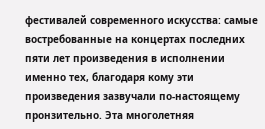фестивалей современного искусства: самые востребованные на концертах последних пяти лет произведения в исполнении именно тех, благодаря кому эти произведения зазвучали по-настоящему пронзительно. Эта многолетняя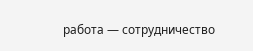работа — сотрудничество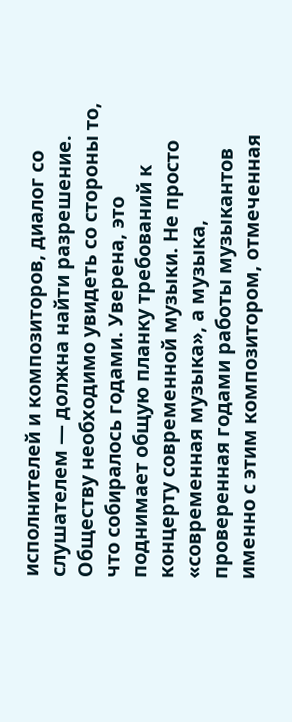исполнителей и композиторов, диалог со слушателем — должна найти разрешение. Обществу необходимо увидеть со стороны то, что собиралось годами. Уверена, это поднимает общую планку требований к концерту современной музыки. Не просто «современная музыка», а музыка, проверенная годами работы музыкантов именно с этим композитором, отмеченная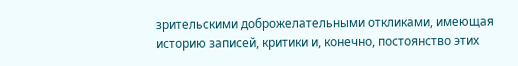зрительскими доброжелательными откликами, имеющая историю записей, критики и, конечно, постоянство этих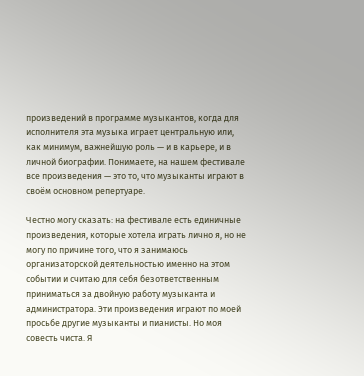произведений в программе музыкантов, когда для исполнителя эта музыка играет центральную или, как минимум, важнейшую роль — и в карьере, и в личной биографии. Понимаете, на нашем фестивале все произведения — это то, что музыканты играют в своём основном репертуаре.

Честно могу сказать: на фестивале есть единичные произведения, которые хотела играть лично я, но не могу по причине того, что я занимаюсь организаторской деятельностью именно на этом событии и считаю для себя безответственным приниматься за двойную работу музыканта и администратора. Эти произведения играют по моей просьбе другие музыканты и пианисты. Но моя совесть чиста. Я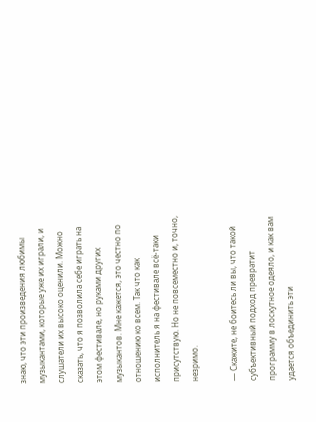знаю, что эти произведения любимы музыкантами, которые уже их играли, и слушатели их высоко оценили. Можно сказать, что я позволила себе играть на этом фестивале, но руками других музыкантов. Мне кажется, это честно по отношению ко всем. Так что как исполнитель я на фестивале всё-таки присутствую. Но не повсеместно и, точно, незримо.

— Скажите, не боитесь ли вы, что такой субъективный подход превратит программу в лоскутное одеяло, и как вам удается объединить эти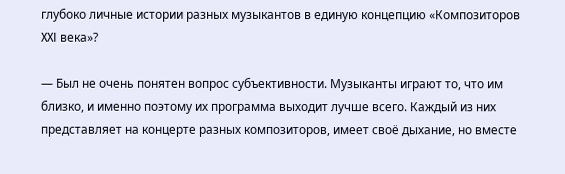глубоко личные истории разных музыкантов в единую концепцию «Композиторов XXI века»?

— Был не очень понятен вопрос субъективности. Музыканты играют то, что им близко, и именно поэтому их программа выходит лучше всего. Каждый из них представляет на концерте разных композиторов, имеет своё дыхание, но вместе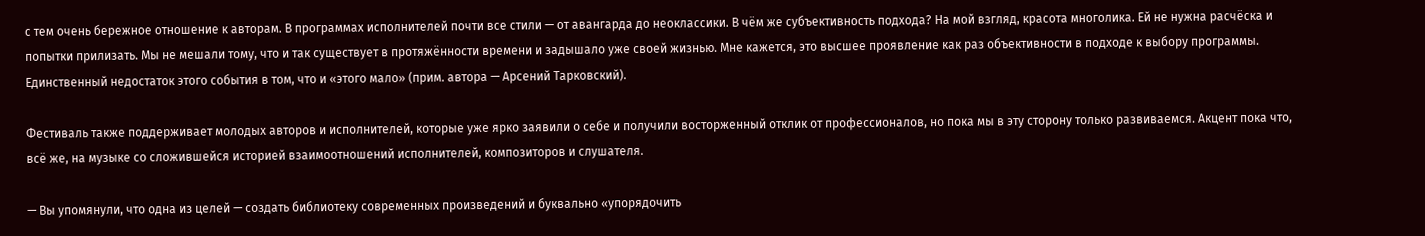с тем очень бережное отношение к авторам. В программах исполнителей почти все стили — от авангарда до неоклассики. В чём же субъективность подхода? На мой взгляд, красота многолика. Ей не нужна расчёска и попытки прилизать. Мы не мешали тому, что и так существует в протяжённости времени и задышало уже своей жизнью. Мне кажется, это высшее проявление как раз объективности в подходе к выбору программы. Единственный недостаток этого события в том, что и «этого мало» (прим. автора — Арсений Тарковский).

Фестиваль также поддерживает молодых авторов и исполнителей, которые уже ярко заявили о себе и получили восторженный отклик от профессионалов, но пока мы в эту сторону только развиваемся. Акцент пока что, всё же, на музыке со сложившейся историей взаимоотношений исполнителей, композиторов и слушателя.

— Вы упомянули, что одна из целей — создать библиотеку современных произведений и буквально «упорядочить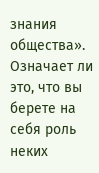знания общества». Означает ли это, что вы берете на себя роль неких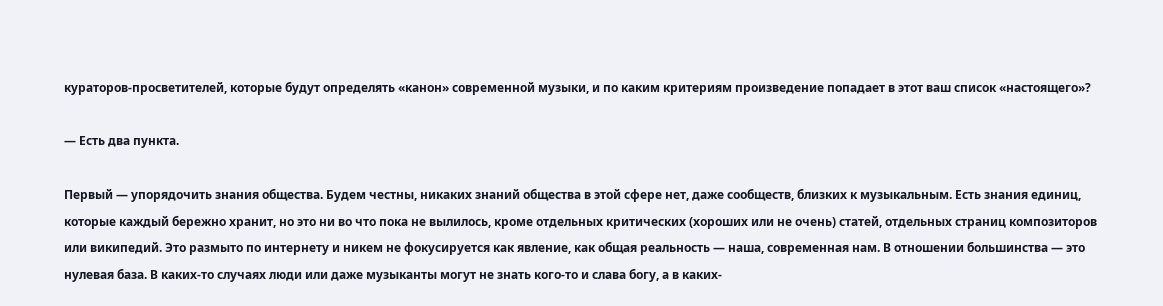кураторов-просветителей, которые будут определять «канон» современной музыки, и по каким критериям произведение попадает в этот ваш список «настоящего»?

— Есть два пункта.

Первый — упорядочить знания общества. Будем честны, никаких знаний общества в этой сфере нет, даже сообществ, близких к музыкальным. Есть знания единиц, которые каждый бережно хранит, но это ни во что пока не вылилось, кроме отдельных критических (хороших или не очень) статей, отдельных страниц композиторов или википедий. Это размыто по интернету и никем не фокусируется как явление, как общая реальность — наша, современная нам. В отношении большинства — это нулевая база. В каких-то случаях люди или даже музыканты могут не знать кого-то и слава богу, а в каких-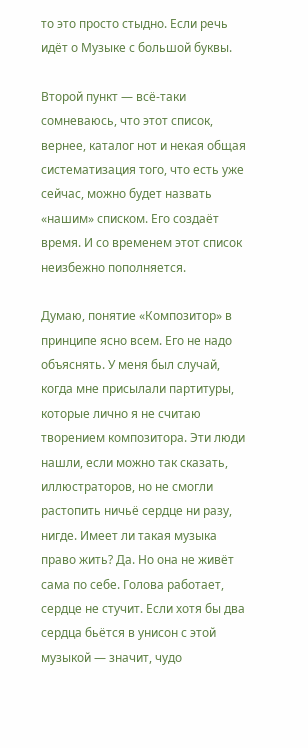то это просто стыдно. Если речь идёт о Музыке с большой буквы.

Второй пункт — всё-таки сомневаюсь, что этот список, вернее, каталог нот и некая общая систематизация того, что есть уже сейчас, можно будет назвать «нашим» списком. Его создаёт время. И со временем этот список неизбежно пополняется.

Думаю, понятие «Композитор» в принципе ясно всем. Его не надо объяснять. У меня был случай, когда мне присылали партитуры, которые лично я не считаю творением композитора. Эти люди нашли, если можно так сказать, иллюстраторов, но не смогли растопить ничьё сердце ни разу, нигде. Имеет ли такая музыка право жить? Да. Но она не живёт сама по себе. Голова работает, сердце не стучит. Если хотя бы два сердца бьётся в унисон с этой музыкой — значит, чудо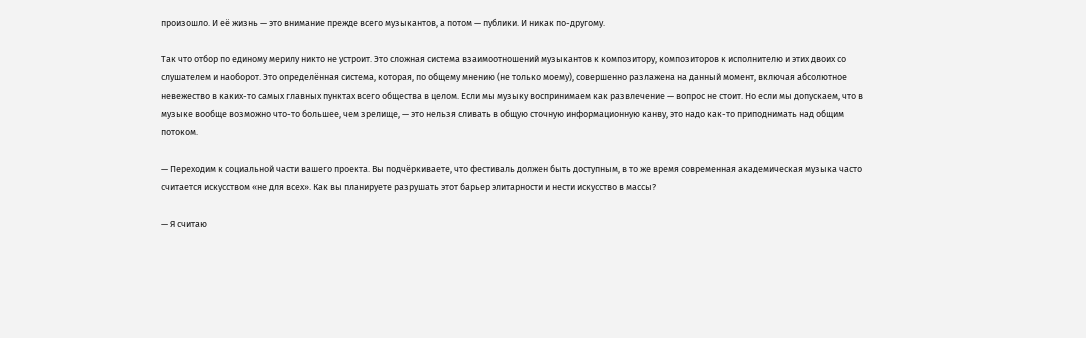произошло. И её жизнь — это внимание прежде всего музыкантов, а потом — публики. И никак по-другому.

Так что отбор по единому мерилу никто не устроит. Это сложная система взаимоотношений музыкантов к композитору, композиторов к исполнителю и этих двоих со слушателем и наоборот. Это определённая система, которая, по общему мнению (не только моему), совершенно разлажена на данный момент, включая абсолютное невежество в каких-то самых главных пунктах всего общества в целом. Если мы музыку воспринимаем как развлечение — вопрос не стоит. Но если мы допускаем, что в музыке вообще возможно что-то большее, чем зрелище, — это нельзя сливать в общую сточную информационную канву, это надо как-то приподнимать над общим потоком.

— Переходим к социальной части вашего проекта. Вы подчёркиваете, что фестиваль должен быть доступным, в то же время современная академическая музыка часто считается искусством «не для всех». Как вы планируете разрушать этот барьер элитарности и нести искусство в массы?

— Я считаю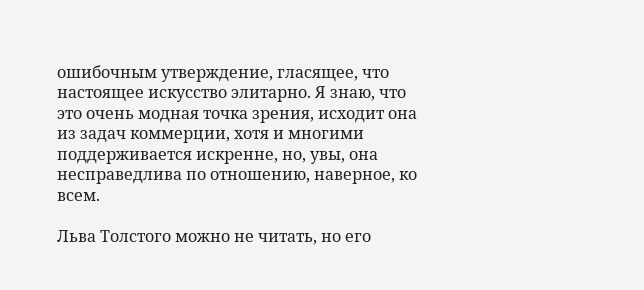ошибочным утверждение, гласящее, что настоящее искусство элитарно. Я знаю, что это очень модная точка зрения, исходит она из задач коммерции, хотя и многими поддерживается искренне, но, увы, она несправедлива по отношению, наверное, ко всем.

Льва Толстого можно не читать, но его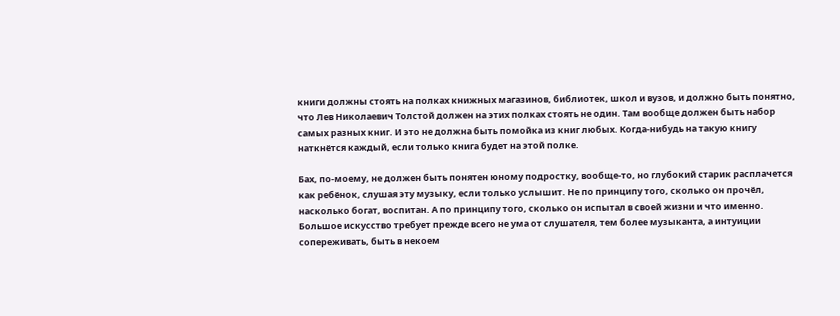книги должны стоять на полках книжных магазинов, библиотек, школ и вузов, и должно быть понятно, что Лев Николаевич Толстой должен на этих полках стоять не один. Там вообще должен быть набор самых разных книг. И это не должна быть помойка из книг любых. Когда-нибудь на такую книгу наткнётся каждый, если только книга будет на этой полке.

Бах, по-моему, не должен быть понятен юному подростку, вообще-то, но глубокий старик расплачется как ребёнок, слушая эту музыку, если только услышит. Не по принципу того, сколько он прочёл, насколько богат, воспитан. А по принципу того, сколько он испытал в своей жизни и что именно. Большое искусство требует прежде всего не ума от слушателя, тем более музыканта, а интуиции сопереживать, быть в некоем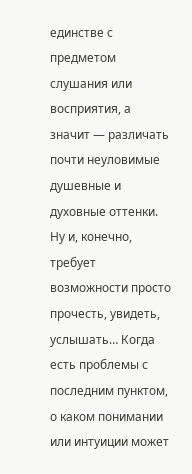единстве с предметом слушания или восприятия, а значит — различать почти неуловимые душевные и духовные оттенки. Ну и, конечно, требует возможности просто прочесть, увидеть, услышать… Когда есть проблемы с последним пунктом, о каком понимании или интуиции может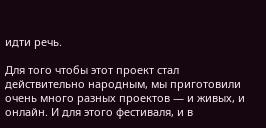идти речь.

Для того чтобы этот проект стал действительно народным, мы приготовили очень много разных проектов — и живых, и онлайн. И для этого фестиваля, и в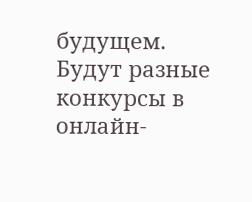будущем. Будут разные конкурсы в онлайн-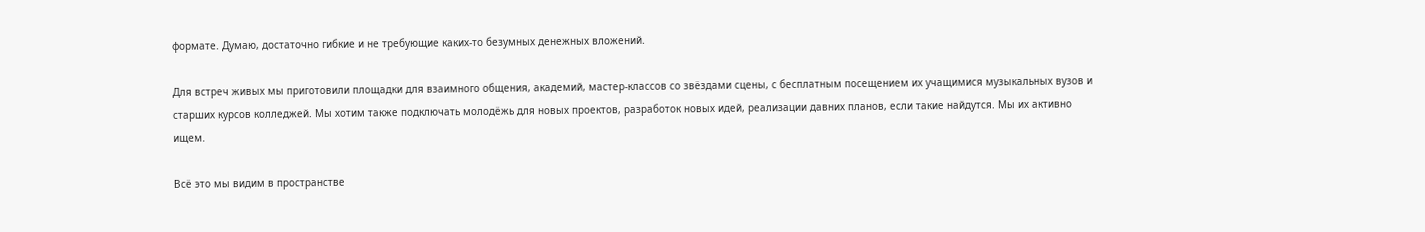формате. Думаю, достаточно гибкие и не требующие каких-то безумных денежных вложений.

Для встреч живых мы приготовили площадки для взаимного общения, академий, мастер-классов со звёздами сцены, с бесплатным посещением их учащимися музыкальных вузов и старших курсов колледжей. Мы хотим также подключать молодёжь для новых проектов, разработок новых идей, реализации давних планов, если такие найдутся. Мы их активно ищем.

Всё это мы видим в пространстве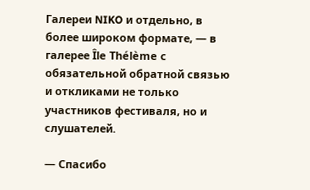Галереи NIKO и отдельно, в более широком формате, — в галерее Île Thélème с обязательной обратной связью и откликами не только участников фестиваля, но и слушателей.

— Спасибо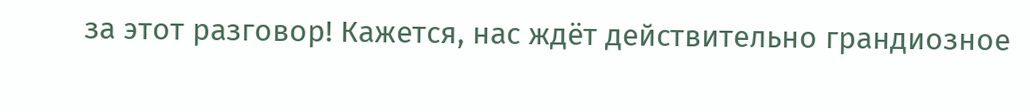за этот разговор! Кажется, нас ждёт действительно грандиозное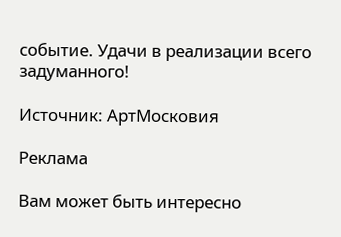событие. Удачи в реализации всего задуманного!

Источник: АртМосковия

Реклама

Вам может быть интересно